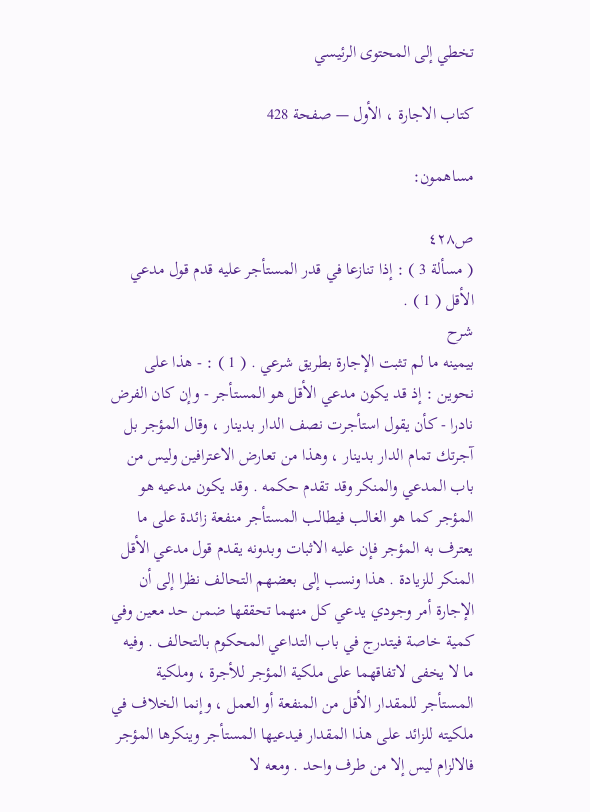تخطي إلى المحتوى الرئيسي

كتاب الاجارة ، الأول — صفحة 428

مساهمون:

ص٤٢٨
( مسألة 3 ) : إذا تنازعا في قدر المستأجر عليه قدم قول مدعي الأقل ( 1 ) .
شرح
بيمينه ما لم تثبت الإجارة بطريق شرعي . ( 1 ) : - هذا على نحوين : إذ قد يكون مدعي الأقل هو المستأجر - وإن كان الفرض نادرا - كأن يقول استأجرت نصف الدار بدينار ، وقال المؤجر بل آجرتك تمام الدار بدينار ، وهذا من تعارض الاعترافين وليس من باب المدعي والمنكر وقد تقدم حكمه . وقد يكون مدعيه هو المؤجر كما هو الغالب فيطالب المستأجر منفعة زائدة على ما يعترف به المؤجر فإن عليه الاثبات وبدونه يقدم قول مدعي الأقل المنكر للزيادة . هذا ونسب إلى بعضهم التحالف نظرا إلى أن الإجارة أمر وجودي يدعي كل منهما تحققها ضمن حد معين وفي كمية خاصة فيتدرج في باب التداعي المحكوم بالتحالف . وفيه ما لا يخفى لاتفاقهما على ملكية المؤجر للأجرة ، وملكية المستأجر للمقدار الأقل من المنفعة أو العمل ، وإنما الخلاف في ملكيته للزائد على هذا المقدار فيدعيها المستأجر وينكرها المؤجر فالالزام ليس إلا من طرف واحد . ومعه لا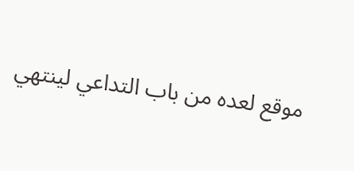موقع لعده من باب التداعي لينتهي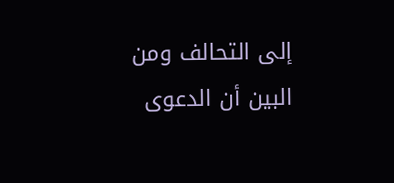إلى التحالف ومن البين أن الدعوى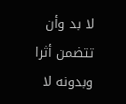لا بد وأن تتضمن أثرا وبدونه لا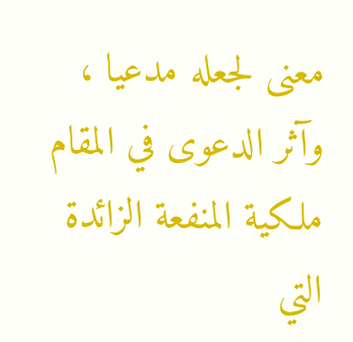معنى لجعله مدعيا ، وآثر الدعوى في المقام ملكية المنفعة الزائدة التي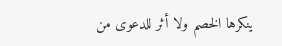ينكرها الخصم ولا أثر للدعوى من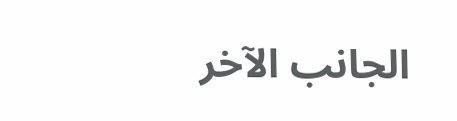الجانب الآخر